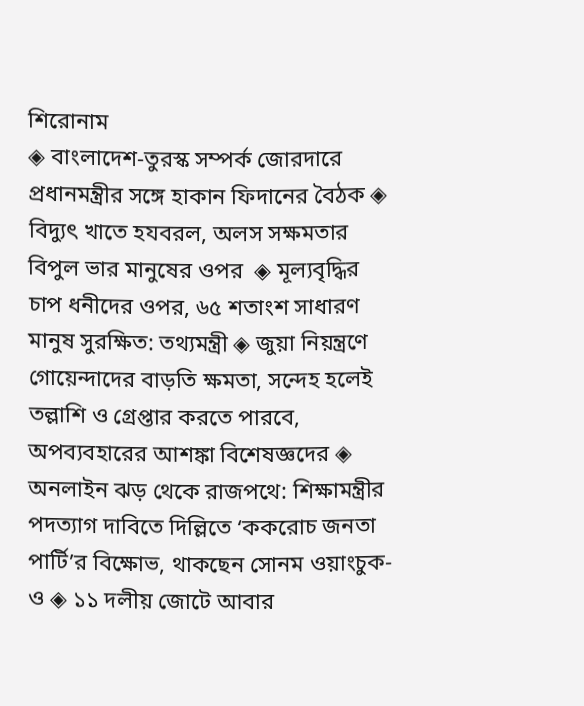শিরোনাম
◈ বাংলাদেশ-তুরস্ক সম্পর্ক জোরদারে প্রধানমন্ত্রীর সঙ্গে হাকান ফিদানের বৈঠক ◈ বিদ্যুৎ খাতে হযবরল, অলস সক্ষমতার বিপুল ভার মানুষের ওপর  ◈ মূল্যবৃদ্ধির চাপ ধনীদের ওপর, ৬৫ শতাংশ সাধারণ মানুষ সুরক্ষিত: তথ্যমন্ত্রী ◈ জুয়া নিয়ন্ত্রণে গোয়েন্দাদের বাড়তি ক্ষমতা, সন্দেহ হলেই তল্লাশি ও গ্রেপ্তার করতে পারবে, অপব্যবহারের আশঙ্কা বিশেষজ্ঞদের ◈ অনলাইন ঝড় থেকে রাজপথে: শিক্ষামন্ত্রীর পদত্যাগ দাবিতে দিল্লিতে ‘ককরোচ জনতা পার্টি’র বিক্ষোভ, থাকছেন সোনম ওয়াংচুক-ও ◈ ১১ দলীয় জোটে আবার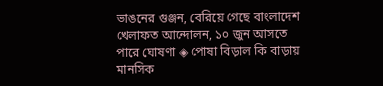ভাঙনের গুঞ্জন, বেরিয়ে গেছে বাংলাদেশ খেলাফত আন্দোলন, ১০ জুন আসতে পারে ঘোষণা ◈ পোষা বিড়াল কি বাড়ায় মানসিক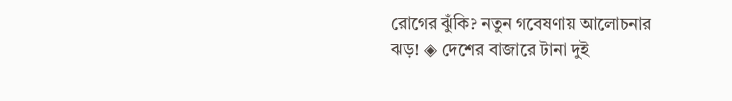রোগের ঝুঁকি? নতুন গবেষণায় আলোচনার ঝড়! ◈ দেশের বাজারে টানা দুই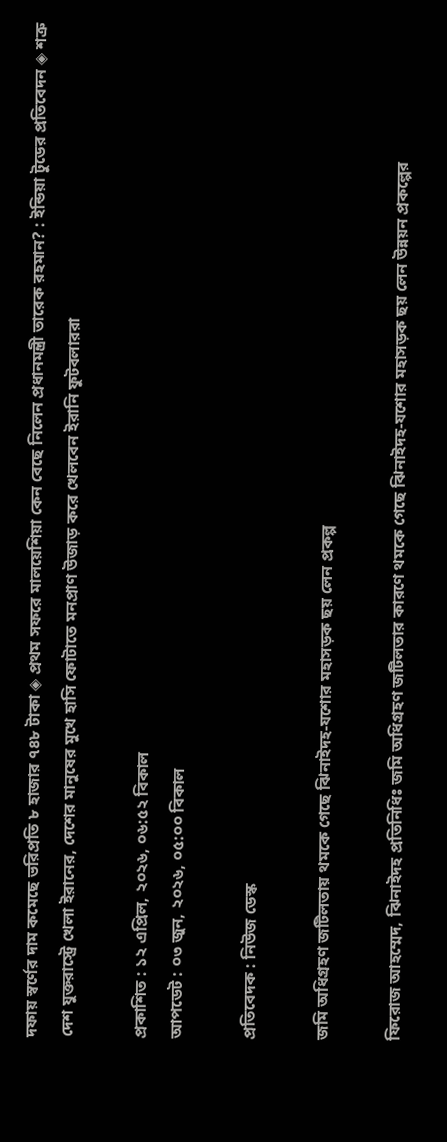দফায় স্বর্ণের দাম কমেছে ভরিপ্রতি ৮ হাজার ৭৪৮ টাকা ◈ প্রথম সফরে মালয়েশিয়া কেন বেছে নিলেন প্রধানমন্ত্রী তারেক রহমান? : ইন্ডিয়া টুডের প্রতিবেদন ◈ শত্রু দেশ যুক্তরা‌স্ট্রে খেলা ইরা‌নের, দেশের মানুষের মুখে হাসি ফোটা‌তে মনপ্রাণ উজাড় ক‌রে খেল‌বেন ইরানি ফুটবলাররা

প্রকাশিত : ১২ এপ্রিল, ২০২৬, ০৬:৫২ বিকাল
আপডেট : ০৩ জুন, ২০২৬, ০৫:০০ বিকাল

প্রতিবেদক : নিউজ ডেস্ক

জমি অধিগ্রহণ জটিলতায় থমকে গেছে ঝিনাইদহ-যশোর মহাসড়ক ছয় লেন প্রকল্প

ফিরোজ আহম্মেদ, ঝিনাইদহ প্রতিনিধিঃ জমি অধিগ্রহণ জটিলতার কারণে থমকে গেছে ঝিনাইদহ-যশোর মহাসড়ক ছয় লেন উন্নয়ন প্রকল্পের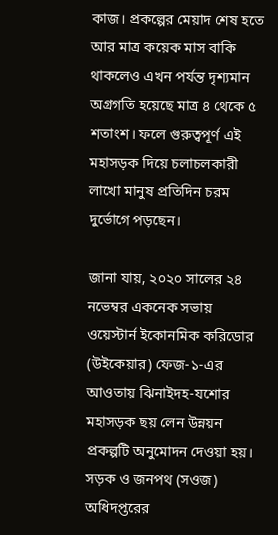কাজ। প্রকল্পের মেয়াদ শেষ হতে আর মাত্র কয়েক মাস বাকি থাকলেও এখন পর্যন্ত দৃশ্যমান অগ্রগতি হয়েছে মাত্র ৪ থেকে ৫ শতাংশ। ফলে গুরুত্বপূর্ণ এই মহাসড়ক দিয়ে চলাচলকারী লাখো মানুষ প্রতিদিন চরম দুর্ভোগে পড়ছেন।

জানা যায়, ২০২০ সালের ২৪ নভেম্বর একনেক সভায় ওয়েস্টার্ন ইকোনমিক করিডোর (উইকেয়ার) ফেজ-১-এর আওতায় ঝিনাইদহ-যশোর মহাসড়ক ছয় লেন উন্নয়ন প্রকল্পটি অনুমোদন দেওয়া হয়। সড়ক ও জনপথ (সওজ) অধিদপ্তরের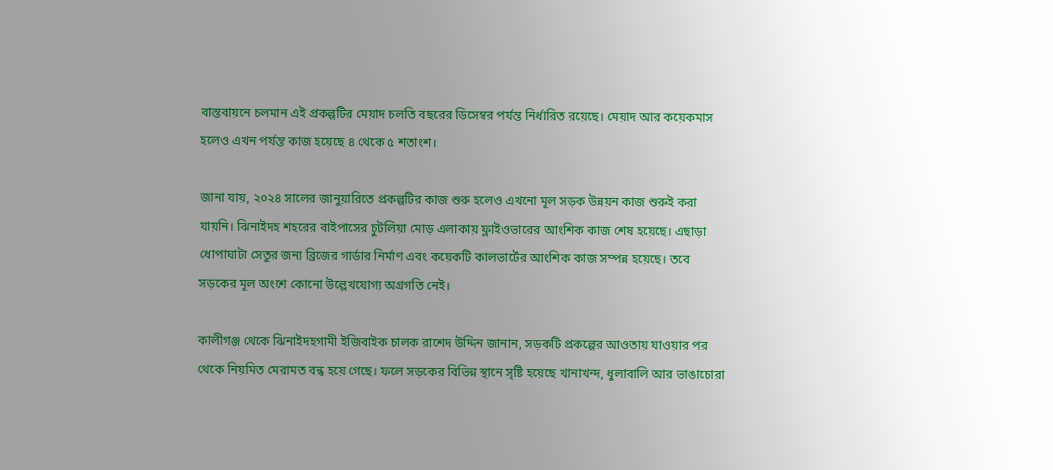বাস্তবায়নে চলমান এই প্রকল্পটির মেয়াদ চলতি বছরের ডিসেম্বর পর্যন্ত নির্ধারিত রয়েছে। মেয়াদ আর কয়েকমাস হলেও এখন পর্যন্ত কাজ হয়েছে ৪ থেকে ৫ শতাংশ।

জানা যায়, ২০২৪ সালের জানুয়ারিতে প্রকল্পটির কাজ শুরু হলেও এখনো মূল সড়ক উন্নয়ন কাজ শুরুই করা যায়নি। ঝিনাইদহ শহরের বাইপাসের চুটলিয়া মোড় এলাকায় ফ্লাইওভারের আংশিক কাজ শেষ হয়েছে। এছাড়া ধোপাঘাটা সেতুর জন্য ব্রিজের গার্ডার নির্মাণ এবং কয়েকটি কালভার্টের আংশিক কাজ সম্পন্ন হয়েছে। তবে সড়কের মূল অংশে কোনো উল্লেখযোগ্য অগ্রগতি নেই।

কালীগঞ্জ থেকে ঝিনাইদহগামী ইজিবাইক চালক রাশেদ উদ্দিন জানান, সড়কটি প্রকল্পের আওতায় যাওয়ার পর থেকে নিয়মিত মেরামত বন্ধ হয়ে গেছে। ফলে সড়কের বিভিন্ন স্থানে সৃষ্টি হয়েছে খানাখন্দ, ধুলাবালি আর ভাঙাচোরা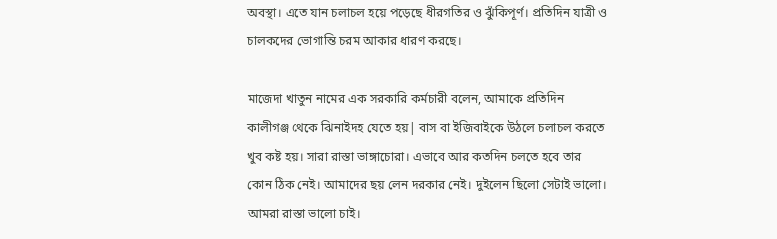অবস্থা। এতে যান চলাচল হয়ে পড়েছে ধীরগতির ও ঝুঁকিপূর্ণ। প্রতিদিন যাত্রী ও চালকদের ভোগান্তি চরম আকার ধারণ করছে।

মাজেদা খাতুন নামের এক সরকারি কর্মচারী বলেন, আমাকে প্রতিদিন কালীগঞ্জ থেকে ঝিনাইদহ যেতে হয়| বাস বা ইজিবাইকে উঠলে চলাচল করতে খুব কষ্ট হয়। সারা রাস্তা ভাঙ্গাচোরা। এভাবে আর কতদিন চলতে হবে তার কোন ঠিক নেই। আমাদের ছয় লেন দরকার নেই। দুইলেন ছিলো সেটাই ভালো। আমরা রাস্তা ভালো চাই।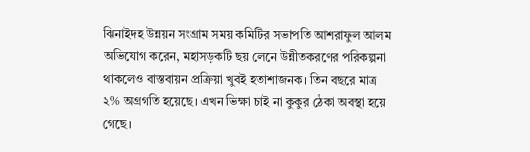ঝিনাইদহ উন্নয়ন সংগ্রাম সময় কমিটির সভাপতি আশরাফুল আলম অভিযোগ করেন, মহাসড়কটি ছয় লেনে উন্নীতকরণের পরিকল্পনা থাকলেও বাস্তবায়ন প্রক্রিয়া খুবই হতাশাজনক। তিন বছরে মাত্র ২% অগ্রগতি হয়েছে। এখন ভিক্ষা চাই না কুকুর ঠেকা অবস্থা হয়ে গেছে।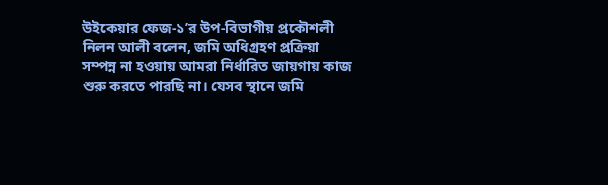উইকেয়ার ফেজ-১’র উপ-বিভাগীয় প্রকৌশলী নিলন আলী বলেন, জমি অধিগ্রহণ প্রক্রিয়া সম্পন্ন না হওয়ায় আমরা নির্ধারিত জায়গায় কাজ শুরু করতে পারছি না। যেসব স্থানে জমি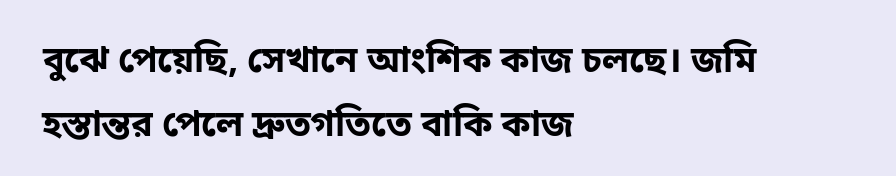বুঝে পেয়েছি, সেখানে আংশিক কাজ চলছে। জমি হস্তান্তর পেলে দ্রুতগতিতে বাকি কাজ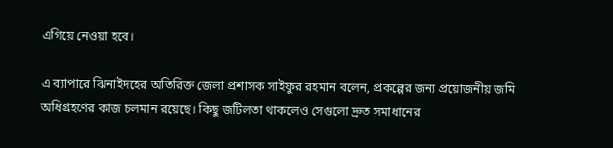এগিয়ে নেওয়া হবে।

এ ব্যাপারে ঝিনাইদহের অতিরিক্ত জেলা প্রশাসক সাইফুর রহমান বলেন, প্রকল্পের জন্য প্রয়োজনীয় জমি অধিগ্রহণের কাজ চলমান রয়েছে। কিছু জটিলতা থাকলেও সেগুলো দ্রুত সমাধানের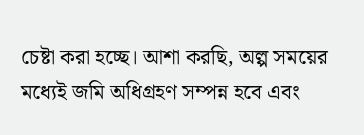চেষ্টা করা হচ্ছে। আশা করছি, অল্প সময়ের মধ্যেই জমি অধিগ্রহণ সম্পন্ন হবে এবং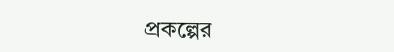প্রকল্পের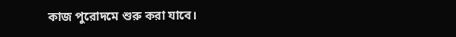কাজ পুরোদমে শুরু করা যাবে।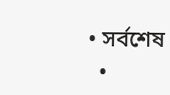• সর্বশেষ
  •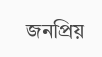জনপ্রিয়